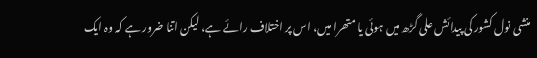منشی نول کشور کی پیدائش علی گڑھ میں ہوئی یا متھرا میں، اس پر اختلاف رائے ہے، لیکن اتنا ضرور ہے کہ وہ ایک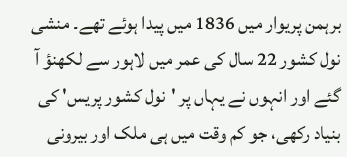برہمن پریوار میں 1836 میں پیدا ہوئے تھے۔ منشی نول کشور 22 سال کی عمر میں لاہور سے لکھنؤ آ گئے اور انہوں نے یہاں پر 'نول کشور پریس' کی بنیاد رکھی، جو کم وقت میں ہی ملک اور بیرونی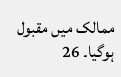ممالک میں مقبول ہوگیا۔ 26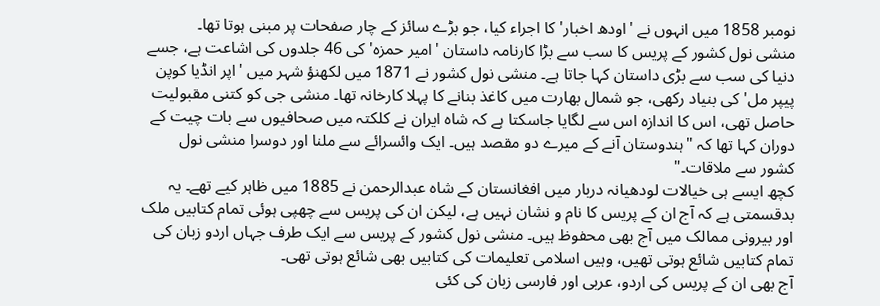نومبر 1858 میں انہوں نے 'اودھ اخبار' کا اجراء کیا، جو بڑے سائز کے چار صفحات پر مبنی ہوتا تھا۔
منشی نول کشور کے پریس کا سب سے بڑا کارنامہ داستان 'امیر حمزہ' کی 46 جلدوں کی اشاعت ہے، جسے دنیا کی سب سے بڑی داستان کہا جاتا ہے۔ منشی نول کشور نے 1871 میں لکھنؤ شہر میں 'اپر انڈیا کوپن پیپر مل' کی بنیاد رکھی، جو شمال بھارت میں کاغذ بنانے کا پہلا کارخانہ تھا۔ منشی جی کو کتنی مقبولیت حاصل تھی، اس کا اندازہ اس سے لگایا جاسکتا ہے کہ شاہ ایران نے کلکتہ میں صحافیوں سے بات چیت کے دوران کہا تھا کہ "ہندوستان آنے کے میرے دو مقصد ہیں۔ ایک وائسرائے سے ملنا اور دوسرا منشی نول کشور سے ملاقات۔"
کچھ ایسے ہی خیالات لودھیانہ دربار میں افغانستان کے شاہ عبدالرحمن نے 1885 میں ظاہر کیے تھے۔ یہ بدقسمتی ہے کہ آج ان کے پریس کا نام و نشان نہیں ہے، لیکن ان کی پریس سے چھپی ہوئی تمام کتابیں ملک اور بیرونی ممالک میں آج بھی محفوظ ہیں۔ منشی نول کشور کے پریس سے ایک طرف جہاں اردو زبان کی تمام کتابیں شائع ہوتی تھیں، وہیں اسلامی تعلیمات کی کتابیں بھی شائع ہوتی تھی۔
آج بھی ان کے پریس کی اردو، عربی اور فارسی زبان کی کئی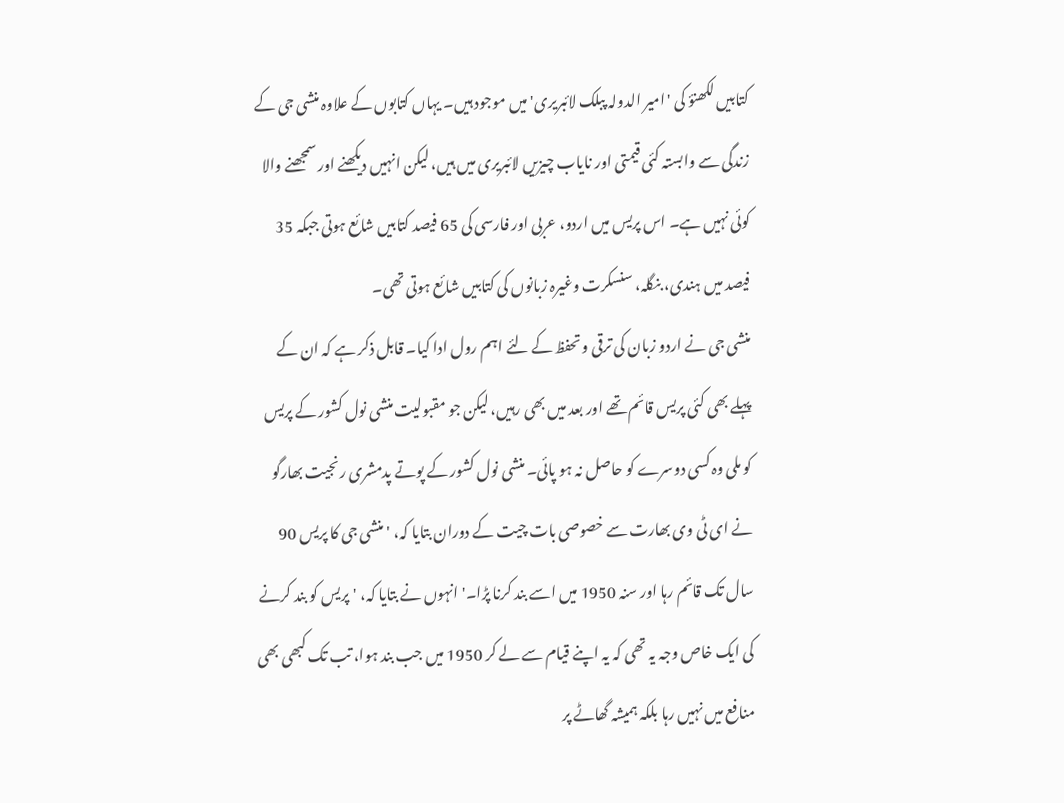کتابیں لکھنؤ کی 'امیر الدولہ پبلک لائبریری' میں موجود ہیں۔ یہاں کتابوں کے علاوہ منشی جی کے زندگی سے وابستہ کئی قیمتی اور نایاب چیزیں لائبریری میں ہیں، لیکن انہیں دیکھنے اور سمجھنے والا کوئی نہیں ہے۔ اس پریس میں اردو، عربی اور فارسی کی 65 فیصد کتابیں شائع ہوتی جبکہ 35 فیصد میں ہندی، بنگلہ، سنسکرت وغیرہ زبانوں کی کتابیں شائع ہوتی تھی۔
منشی جی نے اردو زبان کی ترقی و تحفظ کے لئے اہم رول ادا کیا۔ قابل ذکر ہے کہ ان کے پہلے بھی کئی پریس قائم تھے اور بعد میں بھی رہیں، لیکن جو مقبولیت منشی نول کشور کے پریس کو ملی وہ کسی دوسرے کو حاصل نہ ہو پائی۔ منشی نول کشور کے پوتے پدمشری رنجیت بھارگو نے ای ٹی وی بھارت سے خصوصی بات چیت کے دوران بتایا کہ، 'منشی جی کا پریس 90 سال تک قائم رہا اور سنہ 1950 میں اسے بند کرنا پڑا۔' انہوں نے بتایا کہ، 'پریس کو بند کرنے کی ایک خاص وجہ یہ تھی کہ یہ اپنے قیام سے لے کر 1950 میں جب بند ہوا، تب تک کبھی بھی منافع میں نہیں رہا بلکہ ہمیشہ گھاٹے پر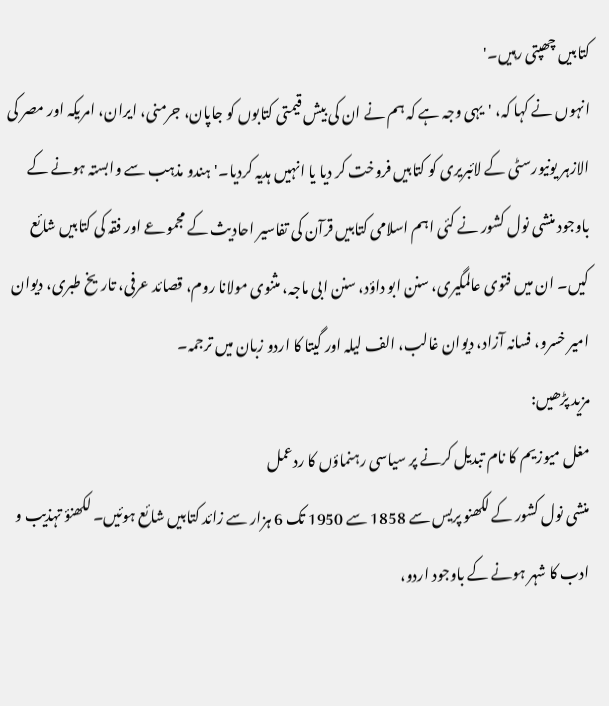کتابیں چھپتی رہیں۔'
انہوں نے کہا کہ، 'یہی وجہ ہے کہ ہم نے ان کی بیش قیمتی کتابوں کو جاپان، جرمنی، ایران، امریکہ اور مصر کی الازہر یونیورسٹی کے لائبریری کو کتابیں فروخت کر دیا یا انہیں ہدیہ کردیا۔' ہندو مذہب سے وابستہ ہونے کے باوجود منشی نول کشور نے کئی اہم اسلامی کتابیں قرآن کی تفاسیر احادیث کے مجموعے اور فقہ کی کتابیں شائع کیں۔ ان میں فتوی عالمگیری، سنن ابو داؤد، سنن ابی ماجہ، مثنوی مولانا روم، قصائد عرفی، تاریخ طبری، دیوان امیر خسرو، فسانہ آزاد، دیوان غالب، الف لیلہ اور گیتا کا اردو زبان میں ترجمہ۔
مزید پڑھیں:
مغل میوزیم کا نام تبدیل کرنے پر سیاسی رہنماؤں کا ردعمل
منشی نول کشور کے لکھنو پریس سے 1858 سے 1950 تک 6 ہزار سے زائد کتابیں شائع ہوئیں۔ لکھنؤ تہذیب و ادب کا شہر ہونے کے باوجود اردو،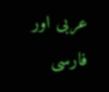عربی اور فارسی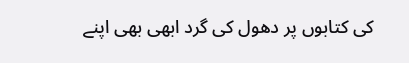کی کتابوں پر دھول کی گرد ابھی بھی اپنے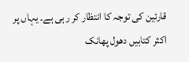قارئین کی توجہ کا انتظار کر رہی ہے۔ یہاں پر اکثر کتابیں دھول پھانک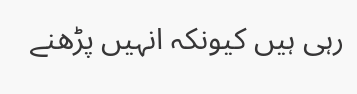رہی ہیں کیونکہ انہیں پڑھنے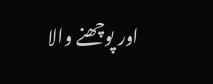اور پوچھنے والا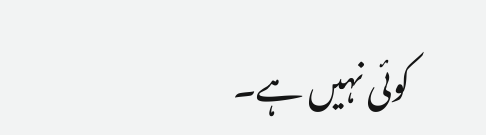کوئی نہیں ہے۔